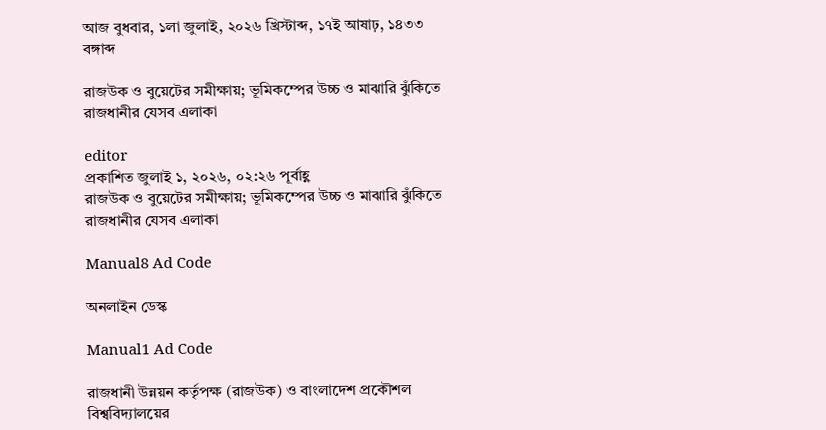আজ বুধবার, ১লা জুলাই, ২০২৬ খ্রিস্টাব্দ, ১৭ই আষাঢ়, ১৪৩৩ বঙ্গাব্দ

রাজউক ও বুয়েটের সমীক্ষায়; ভূমিকম্পের উচ্চ ও মাঝারি ঝুঁকিতে রাজধানীর যেসব এলাকা

editor
প্রকাশিত জুলাই ১, ২০২৬, ০২:২৬ পূর্বাহ্ণ
রাজউক ও বুয়েটের সমীক্ষায়; ভূমিকম্পের উচ্চ ও মাঝারি ঝুঁকিতে রাজধানীর যেসব এলাকা

Manual8 Ad Code

অনলাইন ডেস্ক

Manual1 Ad Code

রাজধানী উন্নয়ন কর্তৃপক্ষ (রাজউক) ও বাংলাদেশ প্রকৌশল বিশ্ববিদ্যালয়ের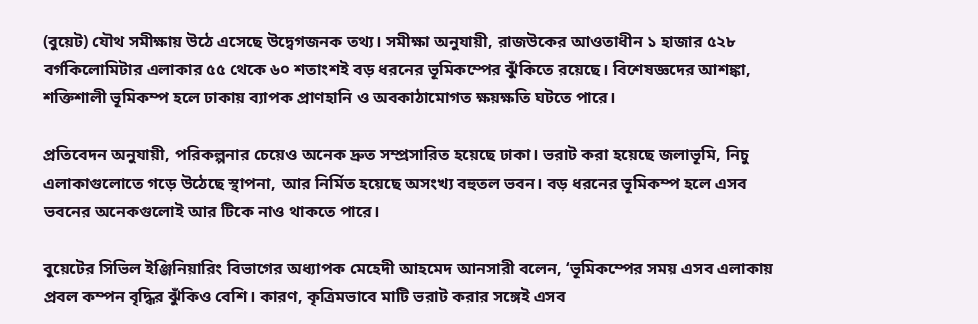(বুয়েট) যৌথ সমীক্ষায় উঠে এসেছে উদ্বেগজনক তথ্য। সমীক্ষা অনুযায়ী, রাজউকের আওতাধীন ১ হাজার ৫২৮ বর্গকিলোমিটার এলাকার ৫৫ থেকে ৬০ শতাংশই বড় ধরনের ভূমিকম্পের ঝুঁকিতে রয়েছে। বিশেষজ্ঞদের আশঙ্কা, শক্তিশালী ভূমিকম্প হলে ঢাকায় ব্যাপক প্রাণহানি ও অবকাঠামোগত ক্ষয়ক্ষতি ঘটতে পারে।

প্রতিবেদন অনুযায়ী, পরিকল্পনার চেয়েও অনেক দ্রুত সম্প্রসারিত হয়েছে ঢাকা। ভরাট করা হয়েছে জলাভূমি, নিচু এলাকাগুলোতে গড়ে উঠেছে স্থাপনা, আর নির্মিত হয়েছে অসংখ্য বহুতল ভবন। বড় ধরনের ভূমিকম্প হলে এসব ভবনের অনেকগুলোই আর টিকে নাও থাকতে পারে।

বুয়েটের সিভিল ইঞ্জিনিয়ারিং বিভাগের অধ্যাপক মেহেদী আহমেদ আনসারী বলেন, ‘ভূমিকম্পের সময় এসব এলাকায় প্রবল কম্পন বৃদ্ধির ঝুঁকিও বেশি। কারণ, কৃত্রিমভাবে মাটি ভরাট করার সঙ্গেই এসব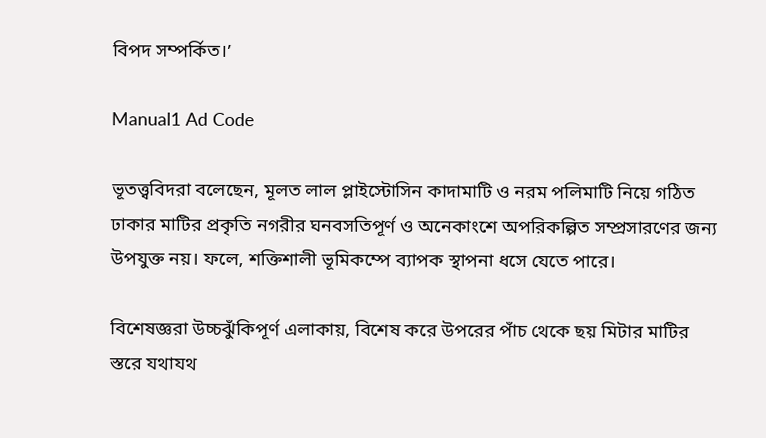বিপদ সম্পর্কিত।’

Manual1 Ad Code

ভূতত্ত্ববিদরা বলেছেন, মূলত লাল প্লাইস্টোসিন কাদামাটি ও নরম পলিমাটি নিয়ে গঠিত ঢাকার মাটির প্রকৃতি নগরীর ঘনবসতিপূর্ণ ও অনেকাংশে অপরিকল্পিত সম্প্রসারণের জন্য উপযুক্ত নয়। ফলে, শক্তিশালী ভূমিকম্পে ব্যাপক স্থাপনা ধসে যেতে পারে।

বিশেষজ্ঞরা উচ্চঝুঁকিপূর্ণ এলাকায়, বিশেষ করে উপরের পাঁচ থেকে ছয় মিটার মাটির স্তরে যথাযথ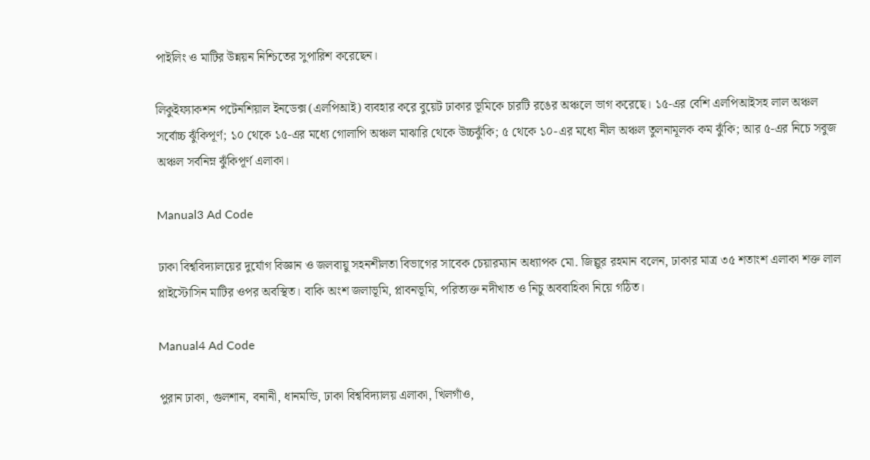পাইলিং ও মাটির উন্নয়ন নিশ্চিতের সুপারিশ করেছেন।

লিকুইফ্যাকশন পটেনশিয়াল ইনডেক্স (এলপিআই) ব্যবহার করে বুয়েট ঢাকার ভূমিকে চারটি রঙের অঞ্চলে ভাগ করেছে। ১৫-এর বেশি এলপিআইসহ লাল অঞ্চল সর্বোচ্চ ঝুঁকিপূর্ণ; ১০ থেকে ১৫-এর মধ্যে গোলাপি অঞ্চল মাঝারি থেকে উচ্চঝুঁকি; ৫ থেকে ১০-এর মধ্যে নীল অঞ্চল তুলনামূলক কম ঝুঁকি; আর ৫-এর নিচে সবুজ অঞ্চল সর্বনিম্ন ঝুঁকিপূর্ণ এলাকা।

Manual3 Ad Code

ঢাকা বিশ্ববিদ্যালয়ের দুর্যোগ বিজ্ঞান ও জলবায়ু সহনশীলতা বিভাগের সাবেক চেয়ারম্যান অধ্যাপক মো. জিল্লুর রহমান বলেন, ঢাকার মাত্র ৩৫ শতাংশ এলাকা শক্ত লাল প্লাইস্টোসিন মাটির ওপর অবস্থিত। বাকি অংশ জলাভূমি, প্লাবনভূমি, পরিত্যক্ত নদীখাত ও নিচু অববাহিকা নিয়ে গঠিত।

Manual4 Ad Code

পুরান ঢাকা, গুলশান, বনানী, ধানমন্ডি, ঢাকা বিশ্ববিদ্যালয় এলাকা, খিলগাঁও,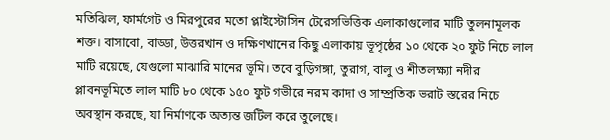মতিঝিল, ফার্মগেট ও মিরপুরের মতো প্লাইস্টোসিন টেরেসভিত্তিক এলাকাগুলোর মাটি তুলনামূলক শক্ত। বাসাবো, বাড্ডা, উত্তরখান ও দক্ষিণখানের কিছু এলাকায় ভূপৃষ্ঠের ১০ থেকে ২০ ফুট নিচে লাল মাটি রয়েছে, যেগুলো মাঝারি মানের ভূমি। তবে বুড়িগঙ্গা, তুরাগ, বালু ও শীতলক্ষ্যা নদীর প্লাবনভূমিতে লাল মাটি ৮০ থেকে ১৫০ ফুট গভীরে নরম কাদা ও সাম্প্রতিক ভরাট স্তরের নিচে অবস্থান করছে, যা নির্মাণকে অত্যন্ত জটিল করে তুলেছে।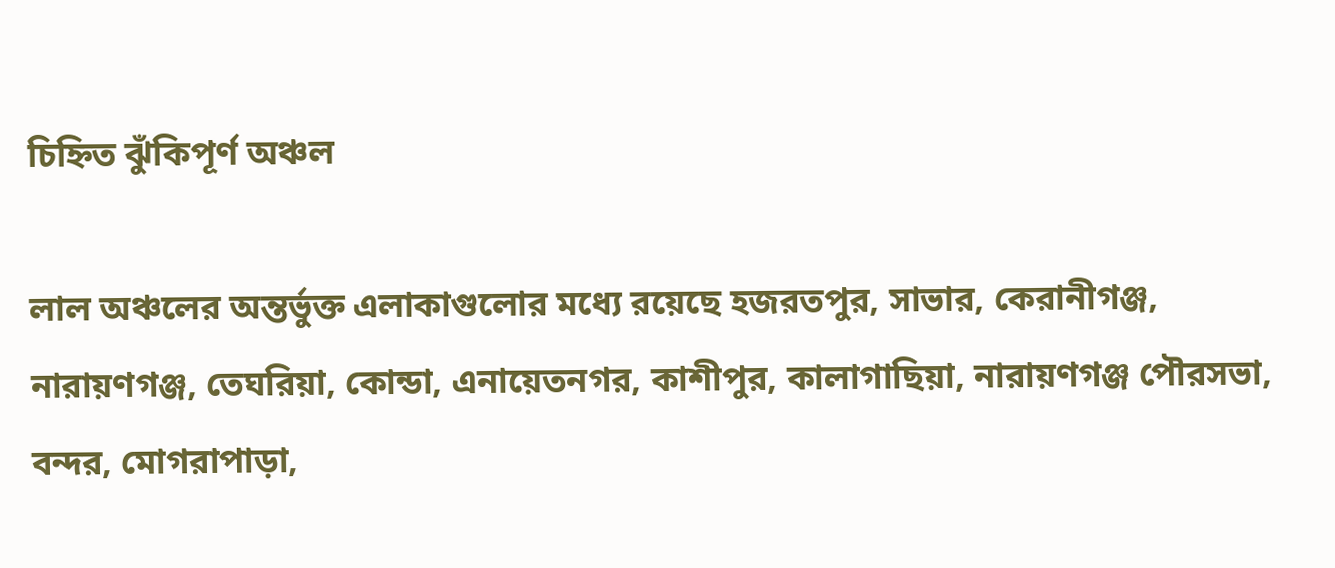চিহ্নিত ঝুঁকিপূর্ণ অঞ্চল

লাল অঞ্চলের অন্তর্ভুক্ত এলাকাগুলোর মধ্যে রয়েছে হজরতপুর, সাভার, কেরানীগঞ্জ, নারায়ণগঞ্জ, তেঘরিয়া, কোন্ডা, এনায়েতনগর, কাশীপুর, কালাগাছিয়া, নারায়ণগঞ্জ পৌরসভা, বন্দর, মোগরাপাড়া,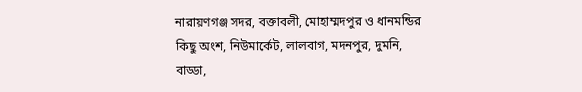নারায়ণগঞ্জ সদর, বক্তাবলী, মোহাম্মদপুর ও ধানমন্ডির কিছু অংশ, নিউমার্কেট, লালবাগ, মদনপুর, দুমনি, বাড্ডা,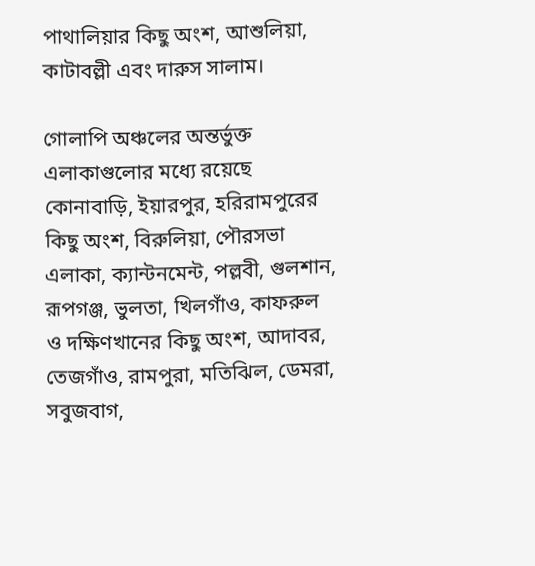পাথালিয়ার কিছু অংশ, আশুলিয়া, কাটাবল্লী এবং দারুস সালাম।

গোলাপি অঞ্চলের অন্তর্ভুক্ত এলাকাগুলোর মধ্যে রয়েছে কোনাবাড়ি, ইয়ারপুর, হরিরামপুরের কিছু অংশ, বিরুলিয়া, পৌরসভা এলাকা, ক্যান্টনমেন্ট, পল্লবী, গুলশান, রূপগঞ্জ, ভুলতা, খিলগাঁও, কাফরুল ও দক্ষিণখানের কিছু অংশ, আদাবর, তেজগাঁও, রামপুরা, মতিঝিল, ডেমরা, সবুজবাগ,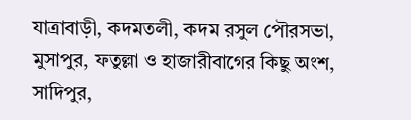যাত্রাবাড়ী, কদমতলী, কদম রসুল পৌরসভা, মুসাপুর, ফতুল্লা ও হাজারীবাগের কিছু অংশ, সাদিপুর,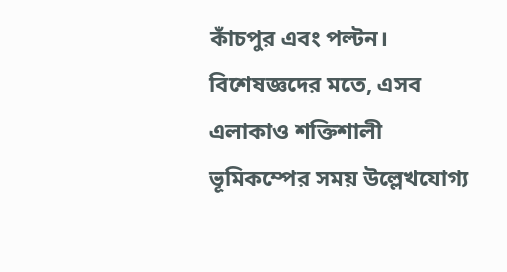কাঁচপুর এবং পল্টন। বিশেষজ্ঞদের মতে, এসব এলাকাও শক্তিশালী ভূমিকম্পের সময় উল্লেখযোগ্য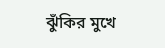ঝুঁকির মুখে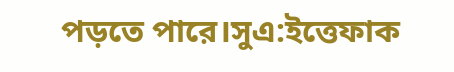পড়তে পারে।সুএ:ইত্তেফাক